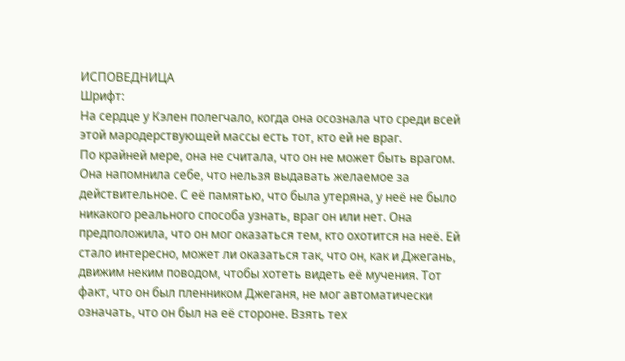ИСПОВЕДНИЦА
Шрифт:
На сердце у Кэлен полегчало, когда она осознала что среди всей этой мародерствующей массы есть тот, кто ей не враг.
По крайней мере, она не считала, что он не может быть врагом. Она напомнила себе, что нельзя выдавать желаемое за действительное. С её памятью, что была утеряна, у неё не было никакого реального способа узнать, враг он или нет. Она предположила, что он мог оказаться тем, кто охотится на неё. Ей стало интересно, может ли оказаться так, что он, как и Джегань, движим неким поводом, чтобы хотеть видеть её мучения. Тот факт, что он был пленником Джеганя, не мог автоматически означать, что он был на её стороне. Взять тех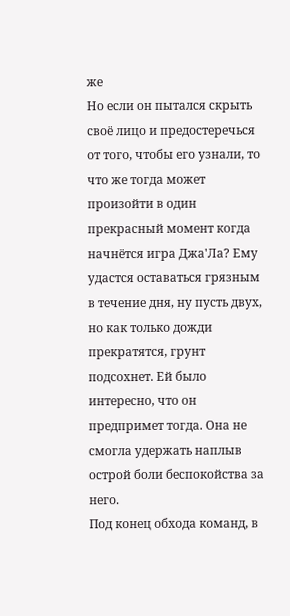же
Но если он пытался скрыть своё лицо и предостеречься от того, чтобы его узнали, то что же тогда может произойти в один прекрасный момент когда начнётся игра Джа'Ла? Ему удастся оставаться грязным в течение дня, ну пусть двух, но как только дожди прекратятся, грунт подсохнет. Ей было интересно, что он предпримет тогда. Она не смогла удержать наплыв острой боли беспокойства за него.
Под конец обхода команд, в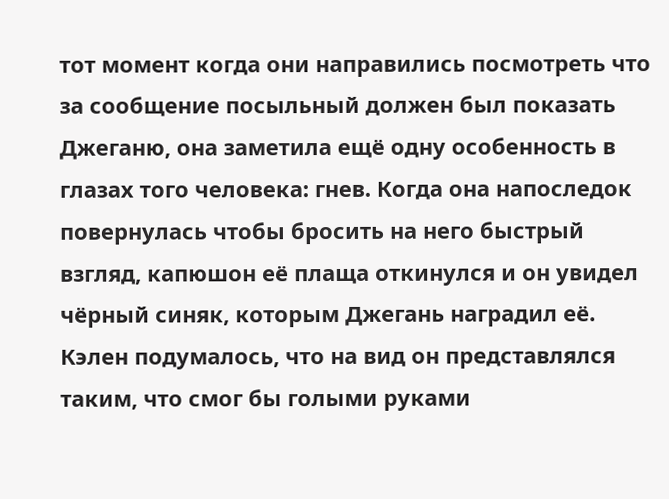тот момент когда они направились посмотреть что за сообщение посыльный должен был показать Джеганю, она заметила ещё одну особенность в глазах того человека: гнев. Когда она напоследок повернулась чтобы бросить на него быстрый взгляд, капюшон её плаща откинулся и он увидел чёрный синяк, которым Джегань наградил её.
Кэлен подумалось, что на вид он представлялся таким, что смог бы голыми руками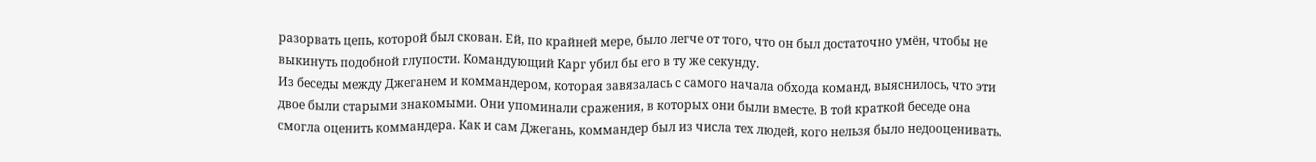разорвать цепь, которой был скован. Ей, по крайней мере, было легче от того, что он был достаточно умён, чтобы не выкинуть подобной глупости. Командующий Карг убил бы его в ту же секунду.
Из беседы между Джеганем и коммандером, которая завязалась с самого начала обхода команд, выяснилось, что эти двое были старыми знакомыми. Они упоминали сражения, в которых они были вместе. В той краткой беседе она смогла оценить коммандера. Как и сам Джегань, коммандер был из числа тех людей, кого нельзя было недооценивать.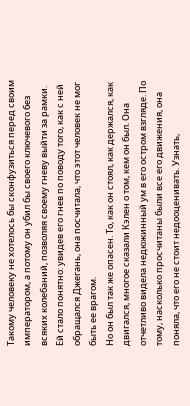Такому человеку не хотелось бы сконфузиться перед своим императором, а потому он убил бы своего ключевого без всяких колебаний, позволяя своему гневу выйти за рамки.
Ей стало понятно: увидев его гнев по поводу того, как с ней обращался Джегань, она посчитала, что этот человек не мог быть ее врагом.
Но он был так же опасен. То, как он стоял, как держался, как двигался, многое сказали Кэлен о том, кем он был. Она отчетливо видела недюжинный ум в его остром взгляде. По тому, насколько просчитаны были все его движения, она поняла, что его не стоит недооценивать. Узнать,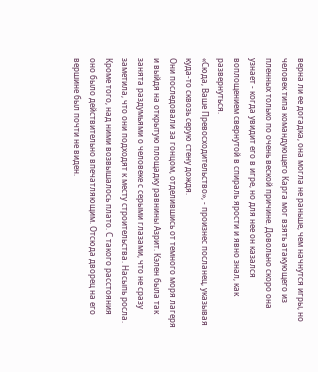верна ли ее догадка, она могла не раньше, чем начнутся игры, но человек типа командующего Карга мог взять атакующего из пленных только по очень веской причине. Довольно скоро она узнает - когда увидит его в игре, но для нее он казался воплощением свернутой в спираль ярости и явно знал, как развернуться.
«Сюда, Ваше Превосходительство», - произнес посланец, указывая куда-то сквозь серую стену дождя.
Они последовали за гонцом, отделившись от темного моря лагеря и выйдя на открытую площадку равнины Азрит. Кэлен была так занята раздумьями о человеке с серыми глазами, что не сразу заметила, что они подходят к месту строительства. Насыпь росла. Кроме того, над ними возвышалось плато. С такого расстояния оно было действительно впечатляющим. Отсюда дворец на его вершине был почти не виден.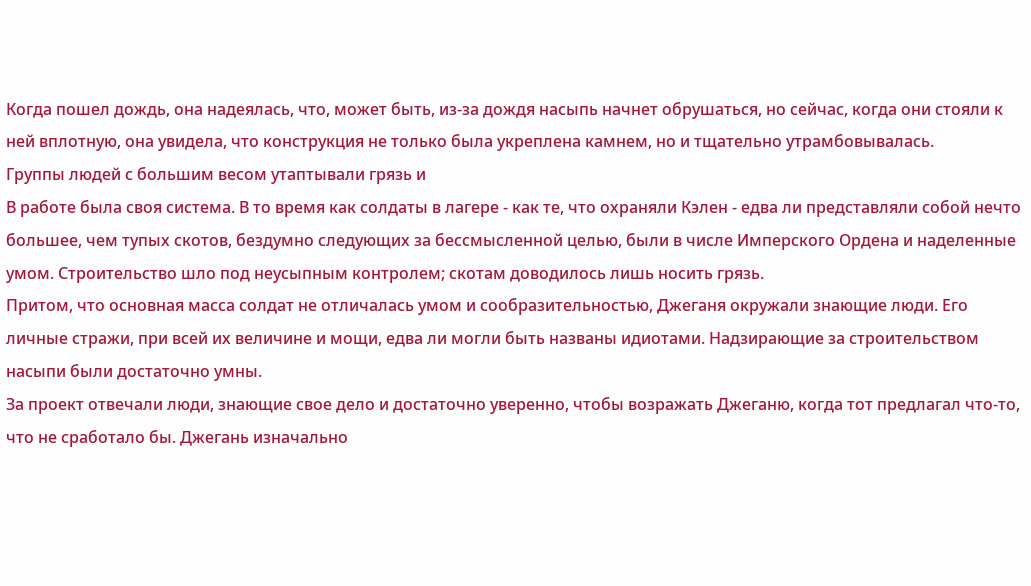Когда пошел дождь, она надеялась, что, может быть, из-за дождя насыпь начнет обрушаться, но сейчас, когда они стояли к ней вплотную, она увидела, что конструкция не только была укреплена камнем, но и тщательно утрамбовывалась.
Группы людей с большим весом утаптывали грязь и
В работе была своя система. В то время как солдаты в лагере - как те, что охраняли Кэлен - едва ли представляли собой нечто большее, чем тупых скотов, бездумно следующих за бессмысленной целью, были в числе Имперского Ордена и наделенные умом. Строительство шло под неусыпным контролем; скотам доводилось лишь носить грязь.
Притом, что основная масса солдат не отличалась умом и сообразительностью, Джеганя окружали знающие люди. Его личные стражи, при всей их величине и мощи, едва ли могли быть названы идиотами. Надзирающие за строительством насыпи были достаточно умны.
За проект отвечали люди, знающие свое дело и достаточно уверенно, чтобы возражать Джеганю, когда тот предлагал что-то, что не сработало бы. Джегань изначально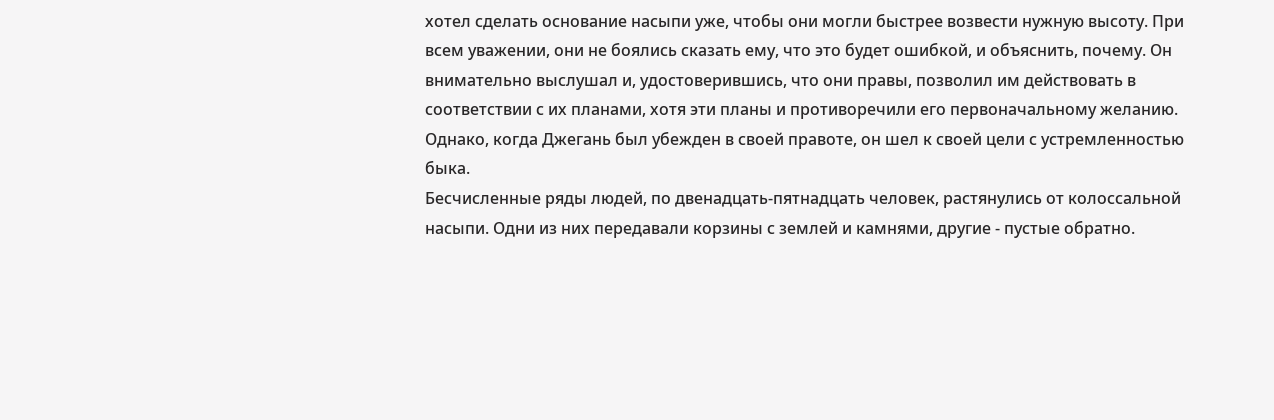хотел сделать основание насыпи уже, чтобы они могли быстрее возвести нужную высоту. При всем уважении, они не боялись сказать ему, что это будет ошибкой, и объяснить, почему. Он внимательно выслушал и, удостоверившись, что они правы, позволил им действовать в соответствии с их планами, хотя эти планы и противоречили его первоначальному желанию. Однако, когда Джегань был убежден в своей правоте, он шел к своей цели с устремленностью быка.
Бесчисленные ряды людей, по двенадцать-пятнадцать человек, растянулись от колоссальной насыпи. Одни из них передавали корзины с землей и камнями, другие - пустые обратно.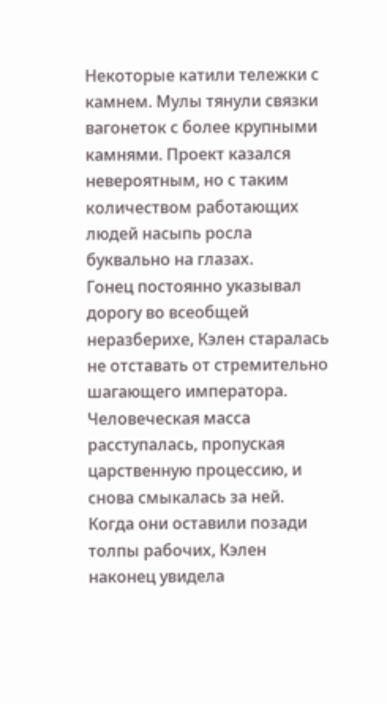Некоторые катили тележки с камнем. Мулы тянули связки вагонеток с более крупными камнями. Проект казался невероятным, но с таким количеством работающих людей насыпь росла буквально на глазах.
Гонец постоянно указывал дорогу во всеобщей неразберихе, Кэлен старалась не отставать от стремительно шагающего императора. Человеческая масса расступалась, пропуская царственную процессию, и снова смыкалась за ней.
Когда они оставили позади толпы рабочих, Кэлен наконец увидела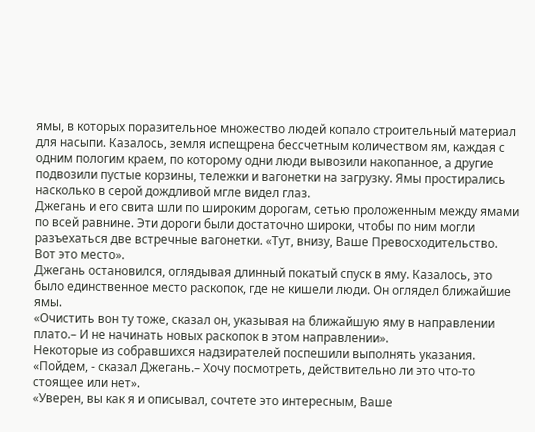ямы, в которых поразительное множество людей копало строительный материал для насыпи. Казалось, земля испещрена бессчетным количеством ям, каждая с одним пологим краем, по которому одни люди вывозили накопанное, а другие подвозили пустые корзины, тележки и вагонетки на загрузку. Ямы простирались насколько в серой дождливой мгле видел глаз.
Джегань и его свита шли по широким дорогам, сетью проложенным между ямами по всей равнине. Эти дороги были достаточно широки, чтобы по ним могли разъехаться две встречные вагонетки. «Тут, внизу, Ваше Превосходительство. Вот это место».
Джегань остановился, оглядывая длинный покатый спуск в яму. Казалось, это было единственное место раскопок, где не кишели люди. Он оглядел ближайшие ямы.
«Очистить вон ту тоже, сказал он, указывая на ближайшую яму в направлении плато.– И не начинать новых раскопок в этом направлении».
Некоторые из собравшихся надзирателей поспешили выполнять указания.
«Пойдем, - сказал Джегань.– Хочу посмотреть, действительно ли это что-то стоящее или нет».
«Уверен, вы как я и описывал, сочтете это интересным, Ваше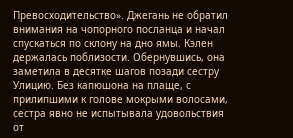Превосходительство». Джегань не обратил внимания на чопорного посланца и начал спускаться по склону на дно ямы. Кэлен держалась поблизости. Обернувшись, она заметила в десятке шагов позади сестру Улицию. Без капюшона на плаще, с прилипшими к голове мокрыми волосами, сестра явно не испытывала удовольствия от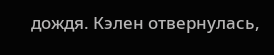дождя. Кэлен отвернулась,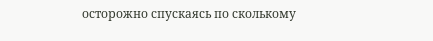осторожно спускаясь по сколькому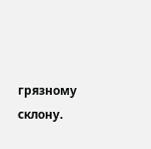грязному склону.